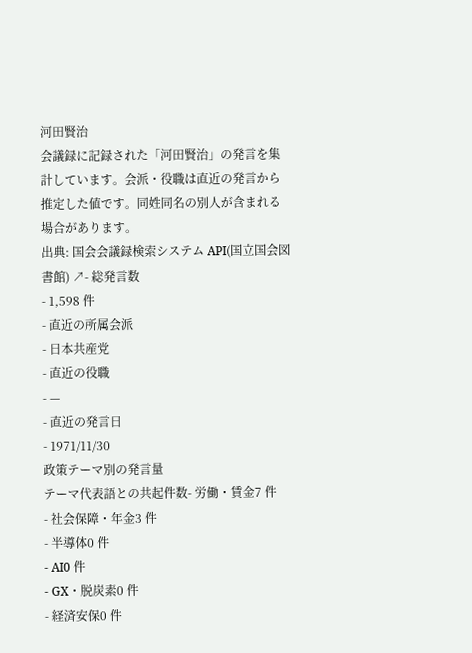河田賢治
会議録に記録された「河田賢治」の発言を集計しています。会派・役職は直近の発言から推定した値です。同姓同名の別人が含まれる場合があります。
出典: 国会会議録検索システム API(国立国会図書館) ↗- 総発言数
- 1,598 件
- 直近の所属会派
- 日本共産党
- 直近の役職
- —
- 直近の発言日
- 1971/11/30
政策テーマ別の発言量
テーマ代表語との共起件数- 労働・賃金7 件
- 社会保障・年金3 件
- 半導体0 件
- AI0 件
- GX・脱炭素0 件
- 経済安保0 件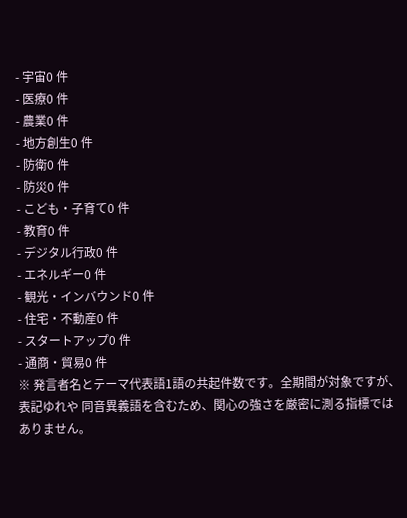- 宇宙0 件
- 医療0 件
- 農業0 件
- 地方創生0 件
- 防衛0 件
- 防災0 件
- こども・子育て0 件
- 教育0 件
- デジタル行政0 件
- エネルギー0 件
- 観光・インバウンド0 件
- 住宅・不動産0 件
- スタートアップ0 件
- 通商・貿易0 件
※ 発言者名とテーマ代表語1語の共起件数です。全期間が対象ですが、表記ゆれや 同音異義語を含むため、関心の強さを厳密に測る指標ではありません。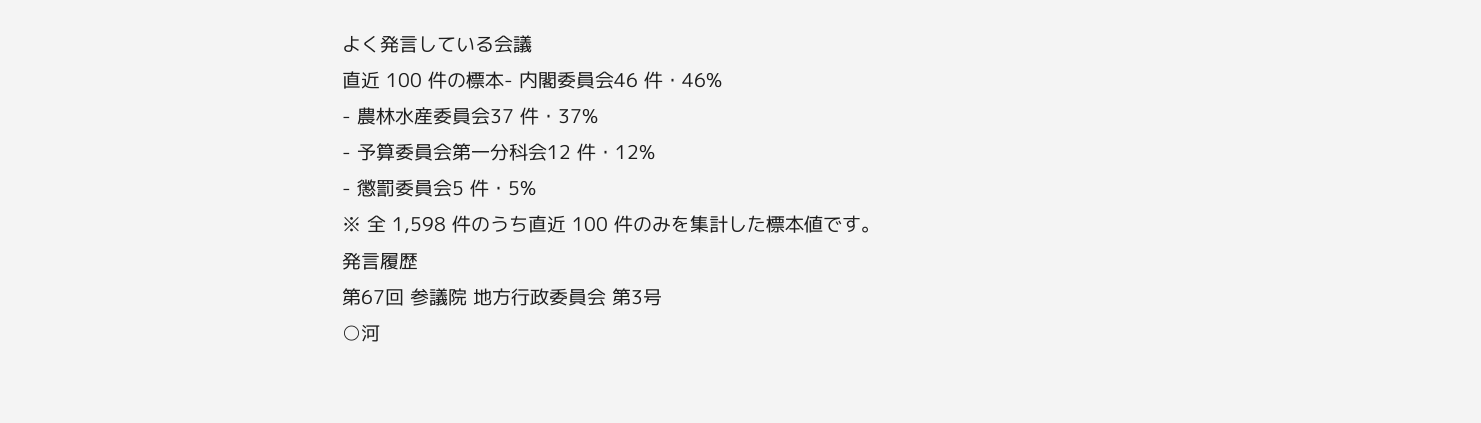よく発言している会議
直近 100 件の標本- 内閣委員会46 件・46%
- 農林水産委員会37 件・37%
- 予算委員会第一分科会12 件・12%
- 懲罰委員会5 件・5%
※ 全 1,598 件のうち直近 100 件のみを集計した標本値です。
発言履歴
第67回 参議院 地方行政委員会 第3号
○河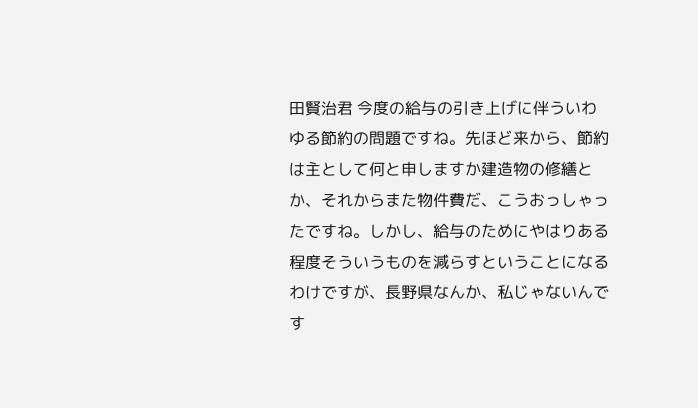田賢治君 今度の給与の引き上げに伴ういわゆる節約の問題ですね。先ほど来から、節約は主として何と申しますか建造物の修繕とか、それからまた物件費だ、こうおっしゃったですね。しかし、給与のためにやはりある程度そういうものを減らすということになるわけですが、長野県なんか、私じゃないんです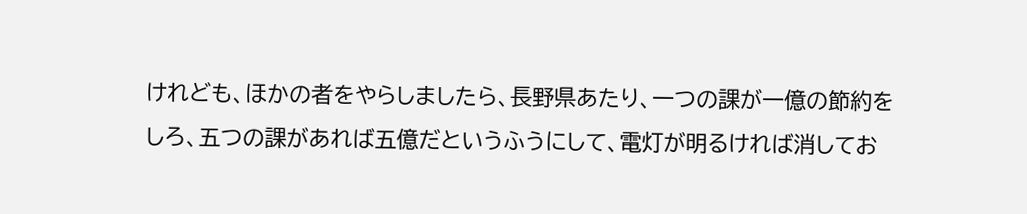けれども、ほかの者をやらしましたら、長野県あたり、一つの課が一億の節約をしろ、五つの課があれば五億だというふうにして、電灯が明るければ消してお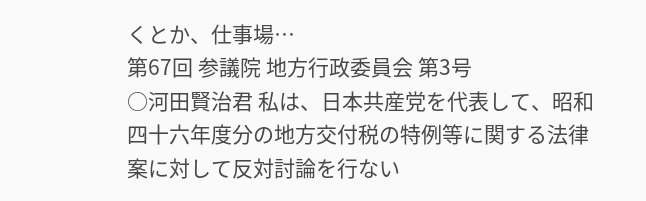くとか、仕事場…
第67回 参議院 地方行政委員会 第3号
○河田賢治君 私は、日本共産党を代表して、昭和四十六年度分の地方交付税の特例等に関する法律案に対して反対討論を行ない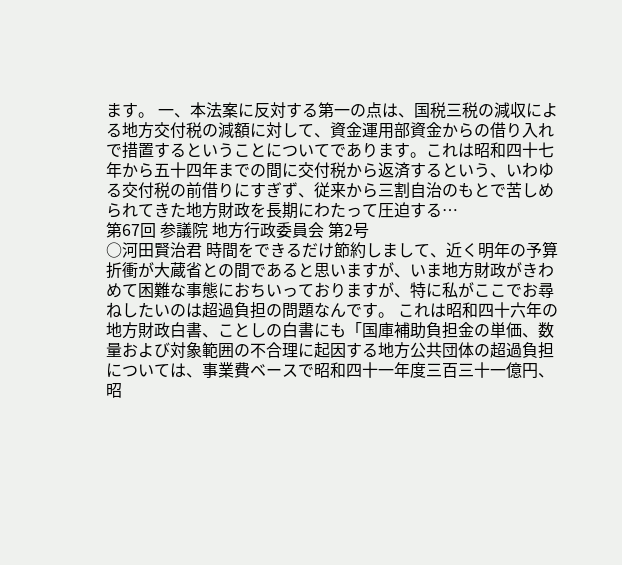ます。 一、本法案に反対する第一の点は、国税三税の減収による地方交付税の減額に対して、資金運用部資金からの借り入れで措置するということについてであります。これは昭和四十七年から五十四年までの間に交付税から返済するという、いわゆる交付税の前借りにすぎず、従来から三割自治のもとで苦しめられてきた地方財政を長期にわたって圧迫する…
第67回 参議院 地方行政委員会 第2号
○河田賢治君 時間をできるだけ節約しまして、近く明年の予算折衝が大蔵省との間であると思いますが、いま地方財政がきわめて困難な事態におちいっておりますが、特に私がここでお尋ねしたいのは超過負担の問題なんです。 これは昭和四十六年の地方財政白書、ことしの白書にも「国庫補助負担金の単価、数量および対象範囲の不合理に起因する地方公共団体の超過負担については、事業費ベースで昭和四十一年度三百三十一億円、昭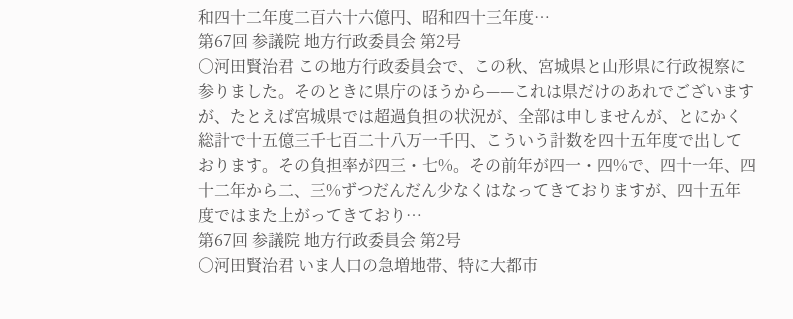和四十二年度二百六十六億円、昭和四十三年度…
第67回 参議院 地方行政委員会 第2号
○河田賢治君 この地方行政委員会で、この秋、宮城県と山形県に行政視察に参りました。そのときに県庁のほうから——これは県だけのあれでございますが、たとえば宮城県では超過負担の状況が、全部は申しませんが、とにかく総計で十五億三千七百二十八万一千円、こういう計数を四十五年度で出しております。その負担率が四三・七%。その前年が四一・四%で、四十一年、四十二年から二、三%ずつだんだん少なくはなってきておりますが、四十五年度ではまた上がってきており…
第67回 参議院 地方行政委員会 第2号
○河田賢治君 いま人口の急増地帯、特に大都市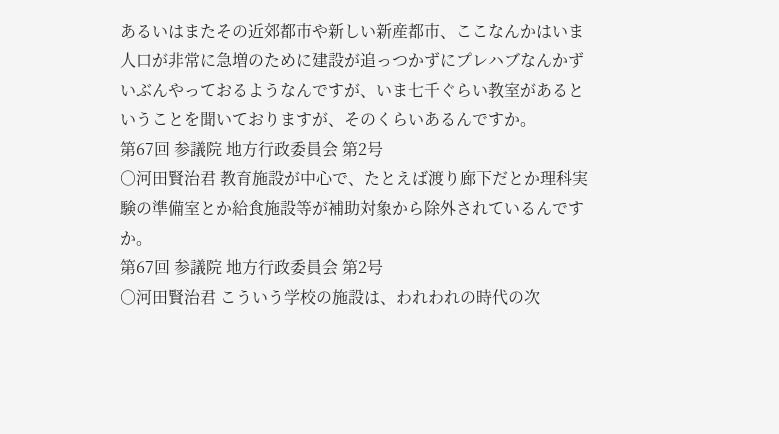あるいはまたその近郊都市や新しい新産都市、ここなんかはいま人口が非常に急増のために建設が追っつかずにプレハブなんかずいぶんやっておるようなんですが、いま七千ぐらい教室があるということを聞いておりますが、そのくらいあるんですか。
第67回 参議院 地方行政委員会 第2号
○河田賢治君 教育施設が中心で、たとえば渡り廊下だとか理科実験の準備室とか給食施設等が補助対象から除外されているんですか。
第67回 参議院 地方行政委員会 第2号
○河田賢治君 こういう学校の施設は、われわれの時代の次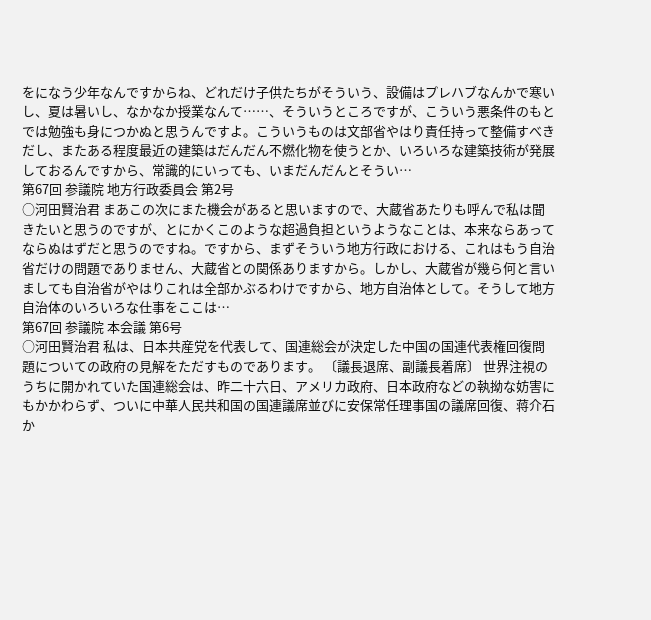をになう少年なんですからね、どれだけ子供たちがそういう、設備はプレハブなんかで寒いし、夏は暑いし、なかなか授業なんて……、そういうところですが、こういう悪条件のもとでは勉強も身につかぬと思うんですよ。こういうものは文部省やはり責任持って整備すべきだし、またある程度最近の建築はだんだん不燃化物を使うとか、いろいろな建築技術が発展しておるんですから、常識的にいっても、いまだんだんとそうい…
第67回 参議院 地方行政委員会 第2号
○河田賢治君 まあこの次にまた機会があると思いますので、大蔵省あたりも呼んで私は聞きたいと思うのですが、とにかくこのような超過負担というようなことは、本来ならあってならぬはずだと思うのですね。ですから、まずそういう地方行政における、これはもう自治省だけの問題でありません、大蔵省との関係ありますから。しかし、大蔵省が幾ら何と言いましても自治省がやはりこれは全部かぶるわけですから、地方自治体として。そうして地方自治体のいろいろな仕事をここは…
第67回 参議院 本会議 第6号
○河田賢治君 私は、日本共産党を代表して、国連総会が決定した中国の国連代表権回復問題についての政府の見解をただすものであります。 〔議長退席、副議長着席〕 世界注視のうちに開かれていた国連総会は、昨二十六日、アメリカ政府、日本政府などの執拗な妨害にもかかわらず、ついに中華人民共和国の国連議席並びに安保常任理事国の議席回復、蒋介石か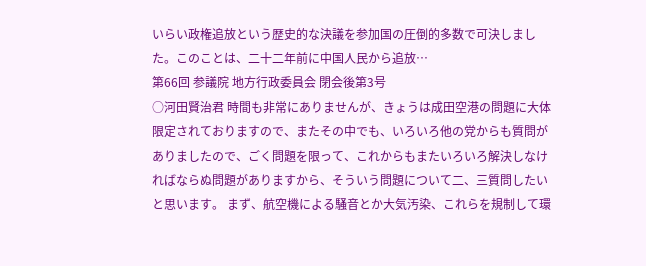いらい政権追放という歴史的な決議を参加国の圧倒的多数で可決しました。このことは、二十二年前に中国人民から追放…
第66回 参議院 地方行政委員会 閉会後第3号
○河田賢治君 時間も非常にありませんが、きょうは成田空港の問題に大体限定されておりますので、またその中でも、いろいろ他の党からも質問がありましたので、ごく問題を限って、これからもまたいろいろ解決しなければならぬ問題がありますから、そういう問題について二、三質問したいと思います。 まず、航空機による騒音とか大気汚染、これらを規制して環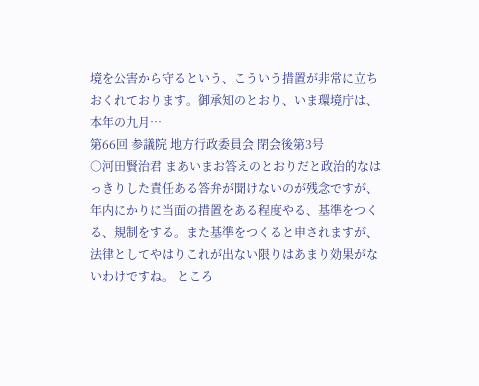境を公害から守るという、こういう措置が非常に立ちおくれております。御承知のとおり、いま環境庁は、本年の九月…
第66回 参議院 地方行政委員会 閉会後第3号
○河田賢治君 まあいまお答えのとおりだと政治的なはっきりした責任ある答弁が聞けないのが残念ですが、年内にかりに当面の措置をある程度やる、基準をつくる、規制をする。また基準をつくると申されますが、法律としてやはりこれが出ない限りはあまり効果がないわけですね。 ところ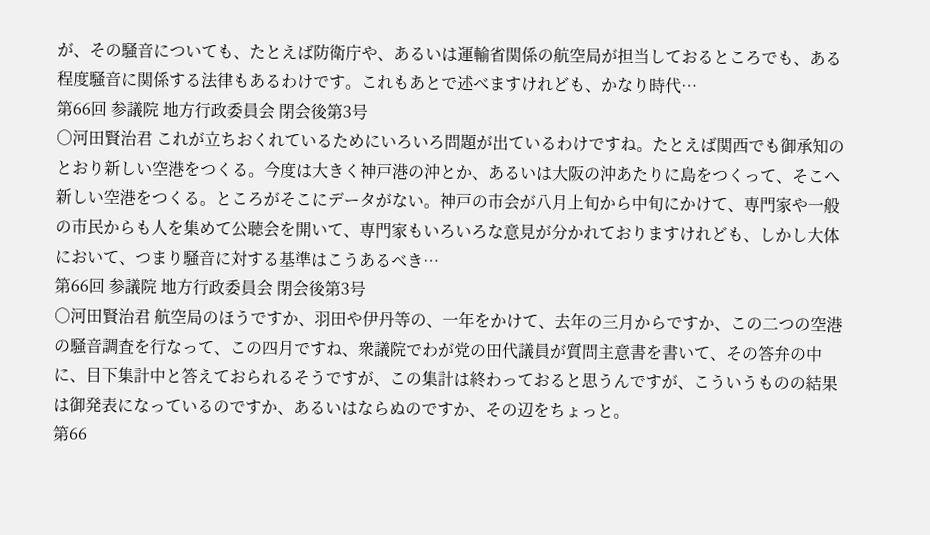が、その騒音についても、たとえば防衛庁や、あるいは運輸省関係の航空局が担当しておるところでも、ある程度騒音に関係する法律もあるわけです。これもあとで述べますけれども、かなり時代…
第66回 参議院 地方行政委員会 閉会後第3号
○河田賢治君 これが立ちおくれているためにいろいろ問題が出ているわけですね。たとえば関西でも御承知のとおり新しい空港をつくる。今度は大きく神戸港の沖とか、あるいは大阪の沖あたりに島をつくって、そこへ新しい空港をつくる。ところがそこにデータがない。神戸の市会が八月上旬から中旬にかけて、専門家や一般の市民からも人を集めて公聴会を開いて、専門家もいろいろな意見が分かれておりますけれども、しかし大体において、つまり騒音に対する基準はこうあるべき…
第66回 参議院 地方行政委員会 閉会後第3号
○河田賢治君 航空局のほうですか、羽田や伊丹等の、一年をかけて、去年の三月からですか、この二つの空港の騒音調査を行なって、この四月ですね、衆議院でわが党の田代議員が質問主意書を書いて、その答弁の中に、目下集計中と答えておられるそうですが、この集計は終わっておると思うんですが、こういうものの結果は御発表になっているのですか、あるいはならぬのですか、その辺をちょっと。
第66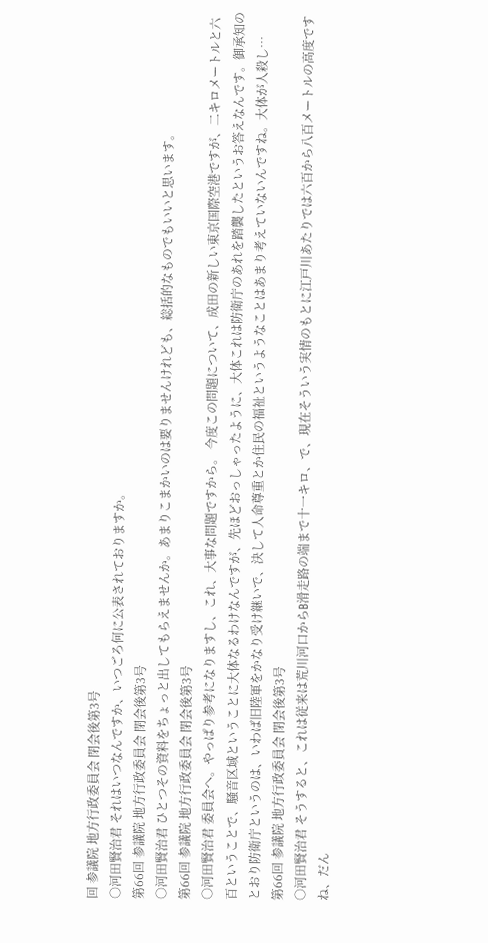回 参議院 地方行政委員会 閉会後第3号
○河田賢治君 それはいつなんですか、いつごろ何に公表されておりますか。
第66回 参議院 地方行政委員会 閉会後第3号
○河田賢治君 ひとつその資料をちょっと出してもらえませんか。あまりこまかいのは要りませんけれども、総括的なものでもいいと思います。
第66回 参議院 地方行政委員会 閉会後第3号
○河田賢治君 委員会へ。やっぱり参考になりますし、これ、大事な問題ですから。 今度この問題について、成田の新しい東京国際空港ですが、二キロメートルと六百ということで、騒音区域ということに大体なるわけなんですが、先ほどおっしゃったように、大体これは防衛庁のあれを踏襲したというお答えなんです。御承知のとおり防衛庁というのは、いわば旧陸軍をかなり受け継いで、決して人命尊重とか住民の福祉というようなことはあまり考えていないんですね。大体が人殺し…
第66回 参議院 地方行政委員会 閉会後第3号
○河田賢治君 そうすると、これは従来は荒川河口からB滑走路の端まで十一キロ、で、現在そういう実情のもとに江戸川あたりでは六百から八百メートルの高度ですね、だん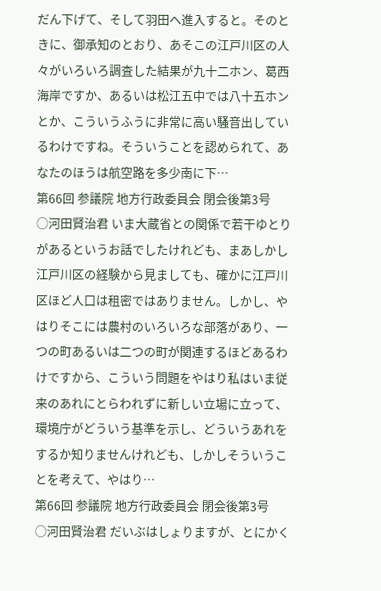だん下げて、そして羽田へ進入すると。そのときに、御承知のとおり、あそこの江戸川区の人々がいろいろ調査した結果が九十二ホン、葛西海岸ですか、あるいは松江五中では八十五ホンとか、こういうふうに非常に高い騒音出しているわけですね。そういうことを認められて、あなたのほうは航空路を多少南に下…
第66回 参議院 地方行政委員会 閉会後第3号
○河田賢治君 いま大蔵省との関係で若干ゆとりがあるというお話でしたけれども、まあしかし江戸川区の経験から見ましても、確かに江戸川区ほど人口は租密ではありません。しかし、やはりそこには農村のいろいろな部落があり、一つの町あるいは二つの町が関連するほどあるわけですから、こういう問題をやはり私はいま従来のあれにとらわれずに新しい立場に立って、環境庁がどういう基準を示し、どういうあれをするか知りませんけれども、しかしそういうことを考えて、やはり…
第66回 参議院 地方行政委員会 閉会後第3号
○河田賢治君 だいぶはしょりますが、とにかく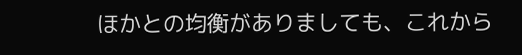ほかとの均衡がありましても、これから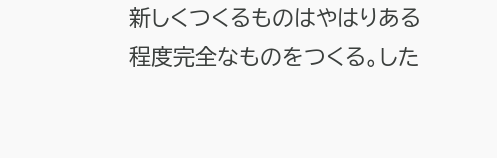新しくつくるものはやはりある程度完全なものをつくる。した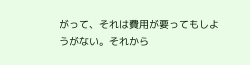がって、それは費用が要ってもしようがない。それから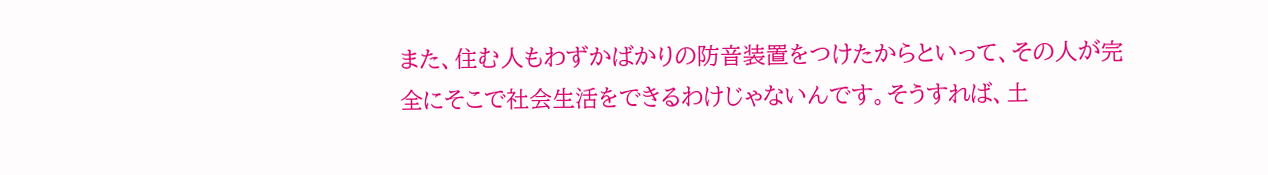また、住む人もわずかばかりの防音装置をつけたからといって、その人が完全にそこで社会生活をできるわけじゃないんです。そうすれば、土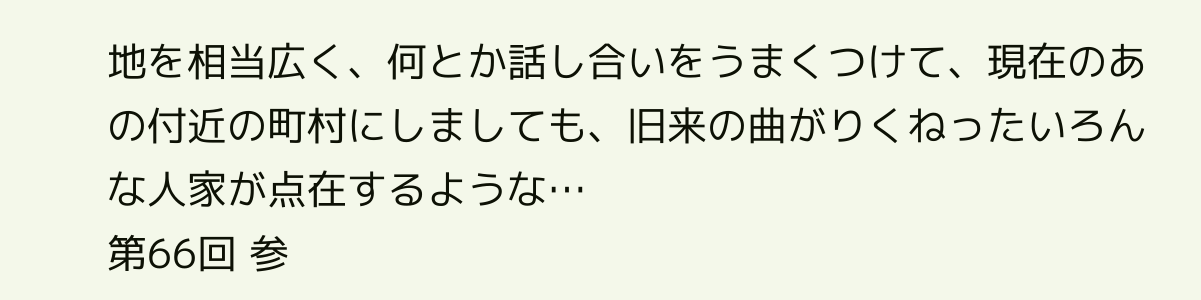地を相当広く、何とか話し合いをうまくつけて、現在のあの付近の町村にしましても、旧来の曲がりくねったいろんな人家が点在するような…
第66回 参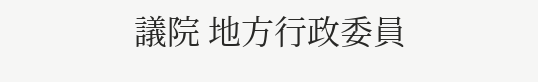議院 地方行政委員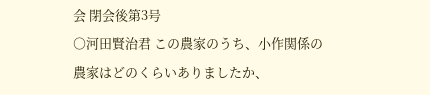会 閉会後第3号
○河田賢治君 この農家のうち、小作関係の農家はどのくらいありましたか、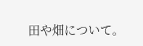田や畑について。